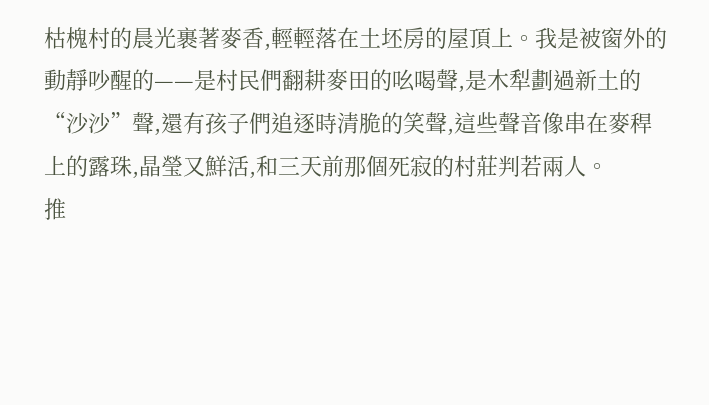枯槐村的晨光裹著麥香,輕輕落在土坯房的屋頂上。我是被窗外的動靜吵醒的——是村民們翻耕麥田的吆喝聲,是木犁劃過新土的“沙沙”聲,還有孩子們追逐時清脆的笑聲,這些聲音像串在麥稈上的露珠,晶瑩又鮮活,和三天前那個死寂的村莊判若兩人。
推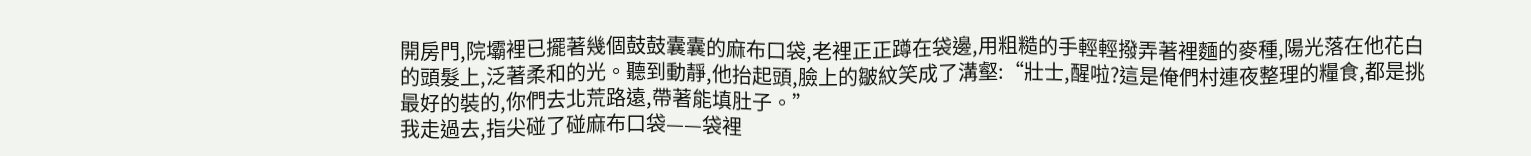開房門,院壩裡已擺著幾個鼓鼓囊囊的麻布口袋,老裡正正蹲在袋邊,用粗糙的手輕輕撥弄著裡麵的麥種,陽光落在他花白的頭髮上,泛著柔和的光。聽到動靜,他抬起頭,臉上的皺紋笑成了溝壑:“壯士,醒啦?這是俺們村連夜整理的糧食,都是挑最好的裝的,你們去北荒路遠,帶著能填肚子。”
我走過去,指尖碰了碰麻布口袋——袋裡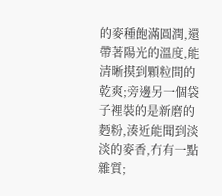的麥種飽滿圓潤,還帶著陽光的溫度,能清晰摸到顆粒間的乾爽;旁邊另一個袋子裡裝的是新磨的麪粉,湊近能聞到淡淡的麥香,冇有一點雜質;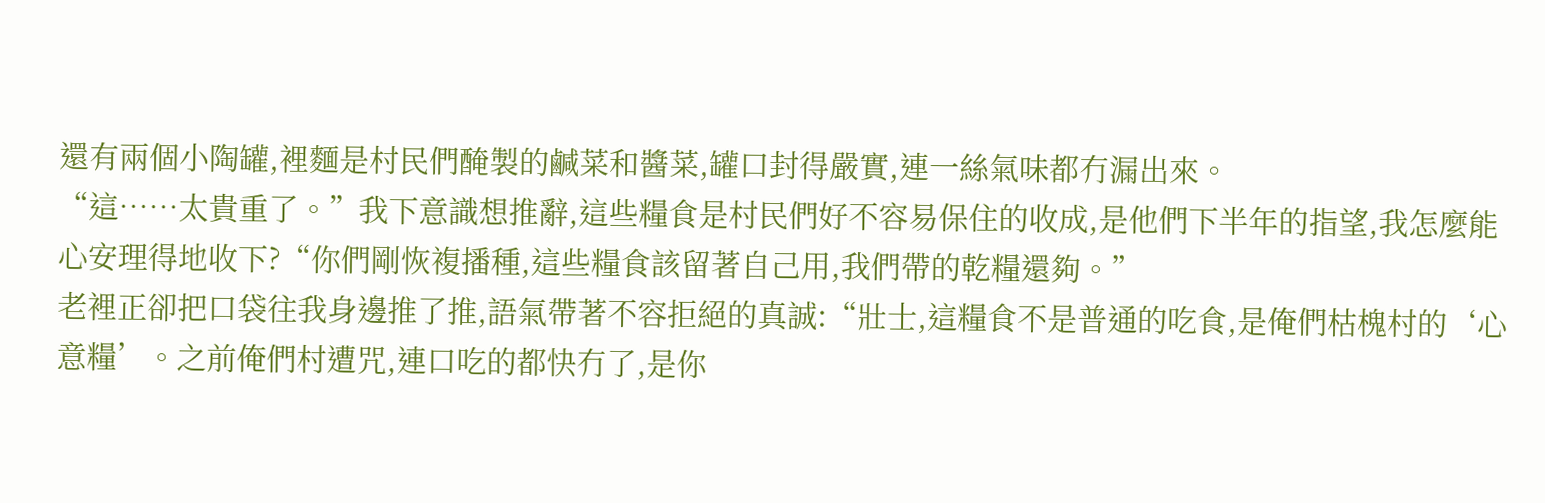還有兩個小陶罐,裡麵是村民們醃製的鹹菜和醬菜,罐口封得嚴實,連一絲氣味都冇漏出來。
“這……太貴重了。”我下意識想推辭,這些糧食是村民們好不容易保住的收成,是他們下半年的指望,我怎麼能心安理得地收下?“你們剛恢複播種,這些糧食該留著自己用,我們帶的乾糧還夠。”
老裡正卻把口袋往我身邊推了推,語氣帶著不容拒絕的真誠:“壯士,這糧食不是普通的吃食,是俺們枯槐村的‘心意糧’。之前俺們村遭咒,連口吃的都快冇了,是你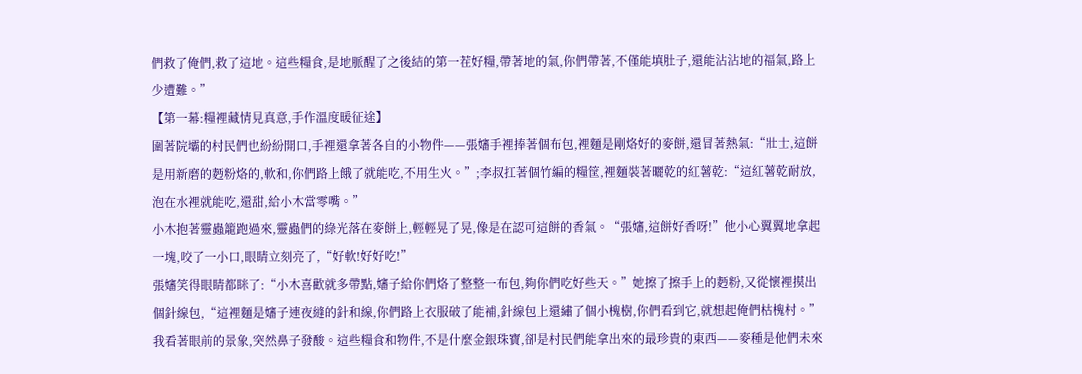們救了俺們,救了這地。這些糧食,是地脈醒了之後結的第一茬好糧,帶著地的氣,你們帶著,不僅能填肚子,還能沾沾地的福氣,路上少遭難。”
【第一幕:糧裡藏情見真意,手作溫度暖征途】
圍著院壩的村民們也紛紛開口,手裡還拿著各自的小物件——張嬸手裡捧著個布包,裡麵是剛烙好的麥餅,還冒著熱氣:“壯士,這餅是用新磨的麪粉烙的,軟和,你們路上餓了就能吃,不用生火。”;李叔扛著個竹編的糧筐,裡麵裝著曬乾的紅薯乾:“這紅薯乾耐放,泡在水裡就能吃,還甜,給小木當零嘴。”
小木抱著靈蟲籠跑過來,靈蟲們的綠光落在麥餅上,輕輕晃了晃,像是在認可這餅的香氣。“張嬸,這餅好香呀!”他小心翼翼地拿起一塊,咬了一小口,眼睛立刻亮了,“好軟!好好吃!”
張嬸笑得眼睛都眯了:“小木喜歡就多帶點,嬸子給你們烙了整整一布包,夠你們吃好些天。”她擦了擦手上的麪粉,又從懷裡摸出個針線包,“這裡麵是嬸子連夜縫的針和線,你們路上衣服破了能補,針線包上還繡了個小槐樹,你們看到它,就想起俺們枯槐村。”
我看著眼前的景象,突然鼻子發酸。這些糧食和物件,不是什麼金銀珠寶,卻是村民們能拿出來的最珍貴的東西——麥種是他們未來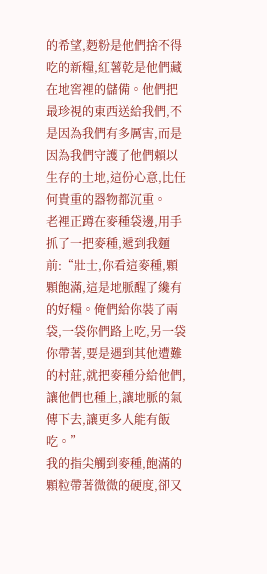的希望,麪粉是他們捨不得吃的新糧,紅薯乾是他們藏在地窖裡的儲備。他們把最珍視的東西送給我們,不是因為我們有多厲害,而是因為我們守護了他們賴以生存的土地,這份心意,比任何貴重的器物都沉重。
老裡正蹲在麥種袋邊,用手抓了一把麥種,遞到我麵前:“壯士,你看這麥種,顆顆飽滿,這是地脈醒了纔有的好糧。俺們給你裝了兩袋,一袋你們路上吃,另一袋你帶著,要是遇到其他遭難的村莊,就把麥種分給他們,讓他們也種上,讓地脈的氣傳下去,讓更多人能有飯吃。”
我的指尖觸到麥種,飽滿的顆粒帶著微微的硬度,卻又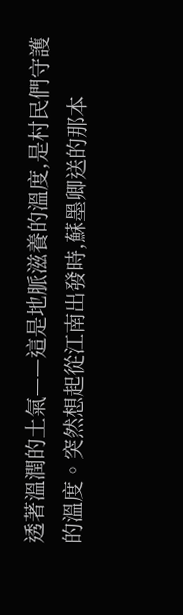透著溫潤的土氣——這是地脈滋養的溫度,是村民們守護的溫度。突然想起從江南出發時,蘇墨卿送的那本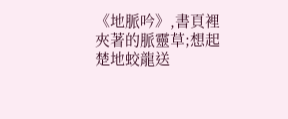《地脈吟》,書頁裡夾著的脈靈草;想起楚地蛟龍送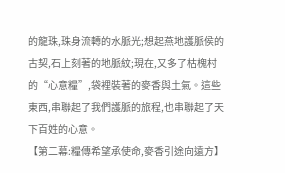的龍珠,珠身流轉的水脈光;想起燕地護脈侯的古契,石上刻著的地脈紋;現在,又多了枯槐村的“心意糧”,袋裡裝著的麥香與土氣。這些東西,串聯起了我們護脈的旅程,也串聯起了天下百姓的心意。
【第二幕:糧傳希望承使命,麥香引途向遠方】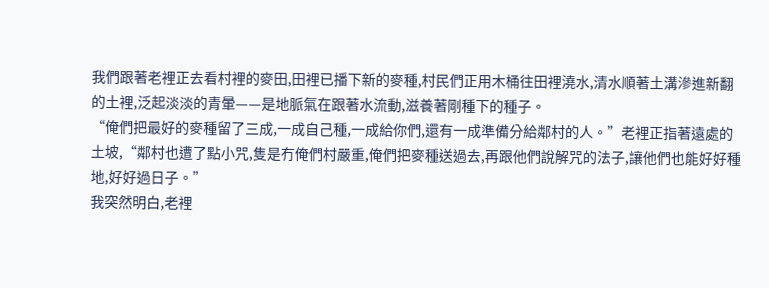我們跟著老裡正去看村裡的麥田,田裡已播下新的麥種,村民們正用木桶往田裡澆水,清水順著土溝滲進新翻的土裡,泛起淡淡的青暈——是地脈氣在跟著水流動,滋養著剛種下的種子。
“俺們把最好的麥種留了三成,一成自己種,一成給你們,還有一成準備分給鄰村的人。”老裡正指著遠處的土坡,“鄰村也遭了點小咒,隻是冇俺們村嚴重,俺們把麥種送過去,再跟他們說解咒的法子,讓他們也能好好種地,好好過日子。”
我突然明白,老裡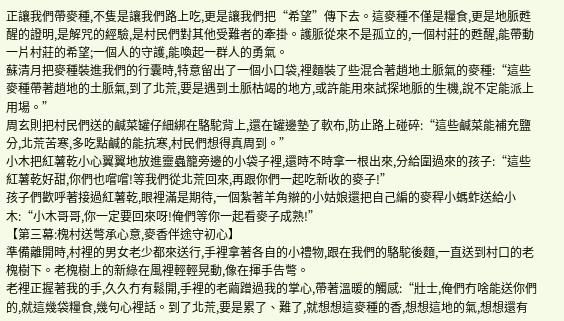正讓我們帶麥種,不隻是讓我們路上吃,更是讓我們把“希望”傳下去。這麥種不僅是糧食,更是地脈甦醒的證明,是解咒的經驗,是村民們對其他受難者的牽掛。護脈從來不是孤立的,一個村莊的甦醒,能帶動一片村莊的希望;一個人的守護,能喚起一群人的勇氣。
蘇清月把麥種裝進我們的行囊時,特意留出了一個小口袋,裡麵裝了些混合著趙地土脈氣的麥種:“這些麥種帶著趙地的土脈氣,到了北荒,要是遇到土脈枯竭的地方,或許能用來試探地脈的生機,說不定能派上用場。”
周玄則把村民們送的鹹菜罐仔細綁在駱駝背上,還在罐邊墊了軟布,防止路上碰碎:“這些鹹菜能補充鹽分,北荒苦寒,多吃點鹹的能抗寒,村民們想得真周到。”
小木把紅薯乾小心翼翼地放進靈蟲籠旁邊的小袋子裡,還時不時拿一根出來,分給圍過來的孩子:“這些紅薯乾好甜,你們也嚐嚐!等我們從北荒回來,再跟你們一起吃新收的麥子!”
孩子們歡呼著接過紅薯乾,眼裡滿是期待,一個紮著羊角辮的小姑娘還把自己編的麥稈小螞蚱送給小木:“小木哥哥,你一定要回來呀!俺們等你一起看麥子成熟!”
【第三幕:槐村送彆承心意,麥香伴途守初心】
準備離開時,村裡的男女老少都來送行,手裡拿著各自的小禮物,跟在我們的駱駝後麵,一直送到村口的老槐樹下。老槐樹上的新綠在風裡輕輕晃動,像在揮手告彆。
老裡正握著我的手,久久冇有鬆開,手裡的老繭蹭過我的掌心,帶著溫暖的觸感:“壯士,俺們冇啥能送你們的,就這幾袋糧食,幾句心裡話。到了北荒,要是累了、難了,就想想這麥種的香,想想這地的氣,想想還有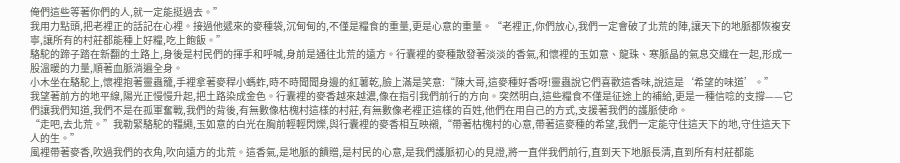俺們這些等著你們的人,就一定能挺過去。”
我用力點頭,把老裡正的話記在心裡。接過他遞來的麥種袋,沉甸甸的,不僅是糧食的重量,更是心意的重量。“老裡正,你們放心,我們一定會破了北荒的陣,讓天下的地脈都恢複安寧,讓所有的村莊都能種上好糧,吃上飽飯。”
駱駝的蹄子踏在新翻的土路上,身後是村民們的揮手和呼喊,身前是通往北荒的遠方。行囊裡的麥種散發著淡淡的香氣,和懷裡的玉如意、龍珠、寒脈晶的氣息交織在一起,形成一股溫暖的力量,順著血脈淌遍全身。
小木坐在駱駝上,懷裡抱著靈蟲籠,手裡拿著麥稈小螞蚱,時不時聞聞身邊的紅薯乾,臉上滿是笑意:“陳大哥,這麥種好香呀!靈蟲說它們喜歡這香味,說這是‘希望的味道’。”
我望著前方的地平線,陽光正慢慢升起,把土路染成金色。行囊裡的麥香越來越濃,像在指引我們前行的方向。突然明白,這些糧食不僅是征途上的補給,更是一種信唸的支撐——它們讓我們知道,我們不是在孤軍奮戰,我們的背後,有無數像枯槐村這樣的村莊,有無數像老裡正這樣的百姓,他們在用自己的方式,支援著我們的護脈使命。
“走吧,去北荒。”我勒緊駱駝的韁繩,玉如意的白光在胸前輕輕閃爍,與行囊裡的麥香相互映襯,“帶著枯槐村的心意,帶著這麥種的希望,我們一定能守住這天下的地,守住這天下人的生。”
風裡帶著麥香,吹過我們的衣角,吹向遠方的北荒。這香氣,是地脈的饋贈,是村民的心意,是我們護脈初心的見證,將一直伴我們前行,直到天下地脈長清,直到所有村莊都能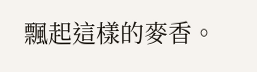飄起這樣的麥香。